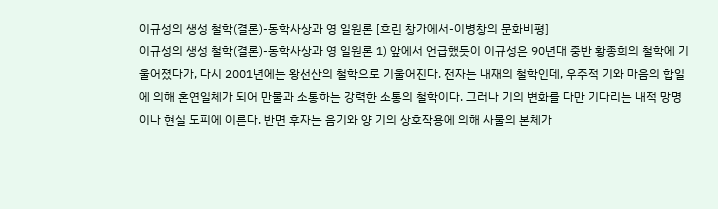이규성의 생성 철학(결론)-동학사상과 영 일원론 [흐린 창가에서-이병창의 문화비평]
이규성의 생성 철학(결론)-동학사상과 영 일원론 1) 앞에서 언급했듯이 이규성은 90년대 중반 황종희의 철학에 기울어졌다가, 다시 2001년에는 왕선산의 철학으로 기울어진다. 전자는 내재의 철학인데, 우주적 기와 마음의 합일에 의해 혼연일체가 되어 만물과 소통하는 강력한 소통의 철학이다. 그러나 기의 변화를 다만 기다리는 내적 망명이나 현실 도피에 이른다. 반면 후자는 음기와 양 기의 상호작용에 의해 사물의 본체가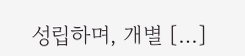성립하며, 개별 […]